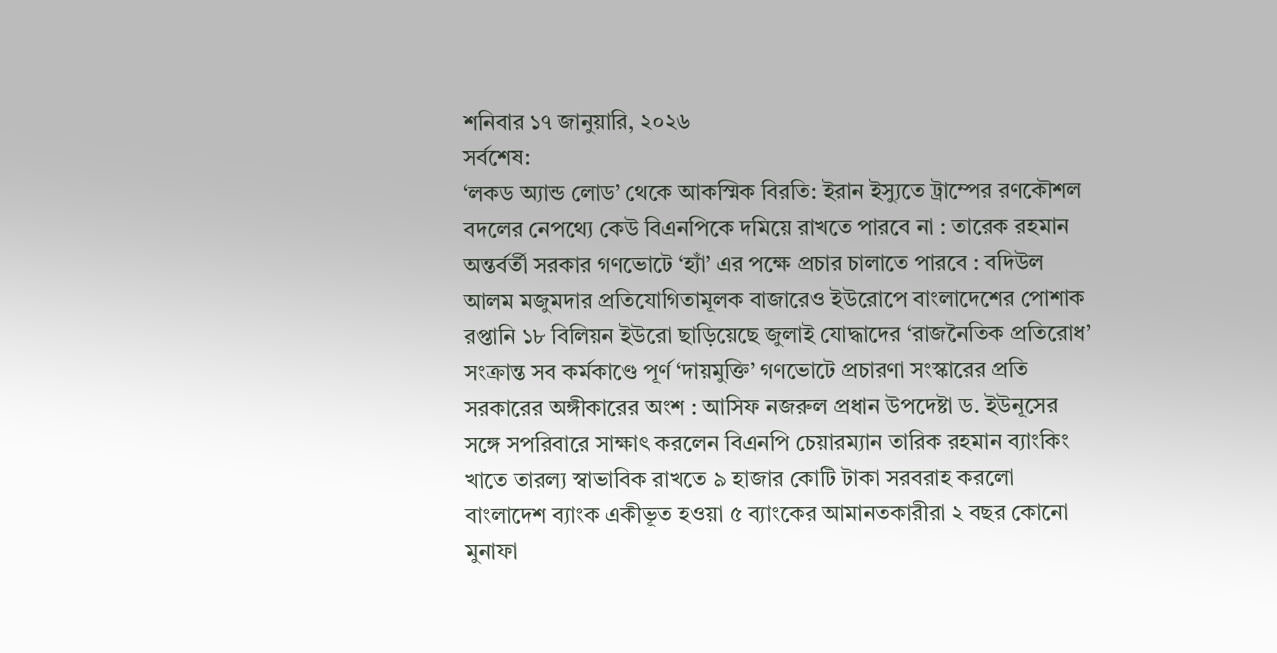শনিবার ১৭ জানুয়ারি, ২০২৬
সর্বশেষ:
‘লকড অ্যান্ড লোড’ থেকে আকস্মিক বিরতি: ইরান ইস্যুতে ট্রাম্পের রণকৌশল বদলের নেপথ্যে কেউ বিএনপিকে দমিয়ে রাখতে পারবে না : তারেক রহমান অন্তর্বর্তী সরকার গণভোটে ‘হ্যাঁ’ এর পক্ষে প্রচার চালাতে পারবে : বদিউল আলম মজুমদার প্রতিযোগিতামূলক বাজারেও ইউরোপে বাংলাদেশের পোশাক রপ্তানি ১৮ বিলিয়ন ইউরো ছাড়িয়েছে জুলাই যোদ্ধাদের ‘রাজনৈতিক প্রতিরোধ’ সংক্রান্ত সব কর্মকাণ্ডে পূর্ণ ‘দায়মুক্তি’ গণভোটে প্রচারণা সংস্কারের প্রতি সরকারের অঙ্গীকারের অংশ : আসিফ নজরুল প্রধান উপদেষ্টা ড. ইউনূসের সঙ্গে সপরিবারে সাক্ষাৎ করলেন বিএনপি চেয়ারম্যান তারিক রহমান ব্যাংকিং খাতে তারল্য স্বাভাবিক রাখতে ৯ হাজার কোটি টাকা সরবরাহ করলো বাংলাদেশ ব্যাংক একীভূত হওয়া ৫ ব্যাংকের আমানতকারীরা ২ বছর কোনো মুনাফা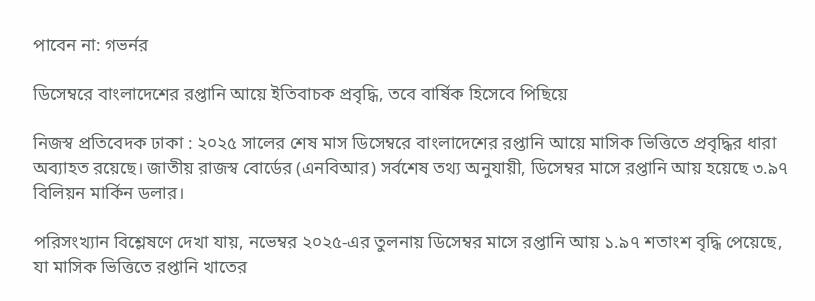পাবেন না: গভর্নর

ডিসেম্বরে বাংলাদেশের রপ্তানি আয়ে ইতিবাচক প্রবৃদ্ধি, তবে বার্ষিক হিসেবে পিছিয়ে

নিজস্ব প্রতিবেদক ঢাকা : ২০২৫ সালের শেষ মাস ডিসেম্বরে বাংলাদেশের রপ্তানি আয়ে মাসিক ভিত্তিতে প্রবৃদ্ধির ধারা অব্যাহত রয়েছে। জাতীয় রাজস্ব বোর্ডের (এনবিআর) সর্বশেষ তথ্য অনুযায়ী, ডিসেম্বর মাসে রপ্তানি আয় হয়েছে ৩.৯৭ বিলিয়ন মার্কিন ডলার।

পরিসংখ্যান বিশ্লেষণে দেখা যায়, নভেম্বর ২০২৫-এর তুলনায় ডিসেম্বর মাসে রপ্তানি আয় ১.৯৭ শতাংশ বৃদ্ধি পেয়েছে, যা মাসিক ভিত্তিতে রপ্তানি খাতের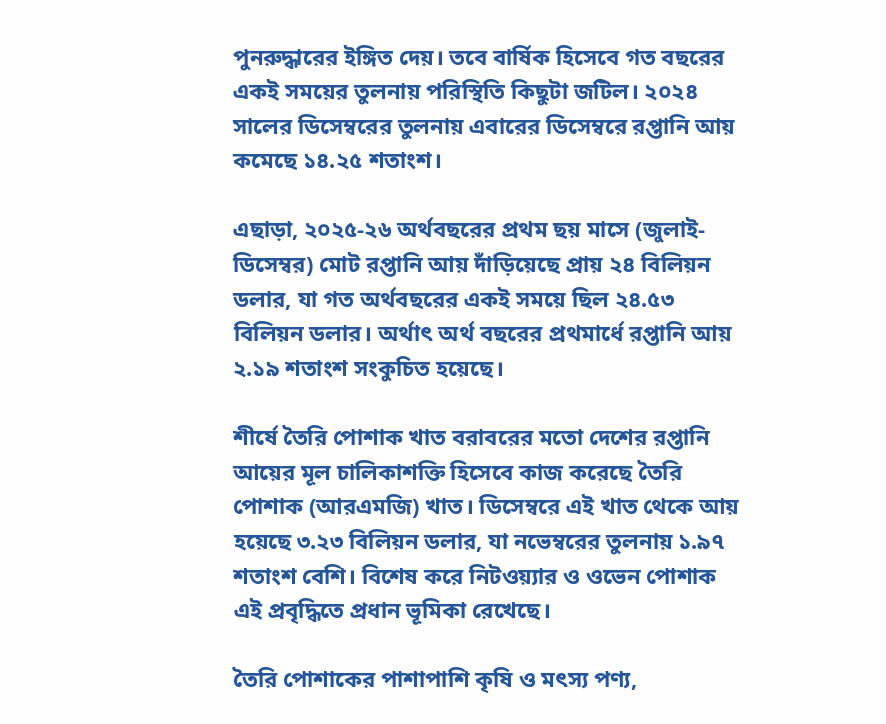পুনরুদ্ধারের ইঙ্গিত দেয়। তবে বার্ষিক হিসেবে গত বছরের একই সময়ের তুলনায় পরিস্থিতি কিছুটা জটিল। ২০২৪ সালের ডিসেম্বরের তুলনায় এবারের ডিসেম্বরে রপ্তানি আয় কমেছে ১৪.২৫ শতাংশ।

এছাড়া, ২০২৫-২৬ অর্থবছরের প্রথম ছয় মাসে (জুলাই-ডিসেম্বর) মোট রপ্তানি আয় দাঁড়িয়েছে প্রায় ২৪ বিলিয়ন ডলার, যা গত অর্থবছরের একই সময়ে ছিল ২৪.৫৩ বিলিয়ন ডলার। অর্থাৎ অর্থ বছরের প্রথমার্ধে রপ্তানি আয় ২.১৯ শতাংশ সংকুচিত হয়েছে।

শীর্ষে তৈরি পোশাক খাত বরাবরের মতো দেশের রপ্তানি আয়ের মূল চালিকাশক্তি হিসেবে কাজ করেছে তৈরি পোশাক (আরএমজি) খাত। ডিসেম্বরে এই খাত থেকে আয় হয়েছে ৩.২৩ বিলিয়ন ডলার, যা নভেম্বরের তুলনায় ১.৯৭ শতাংশ বেশি। বিশেষ করে নিটওয়্যার ও ওভেন পোশাক এই প্রবৃদ্ধিতে প্রধান ভূমিকা রেখেছে।

তৈরি পোশাকের পাশাপাশি কৃষি ও মৎস্য পণ্য,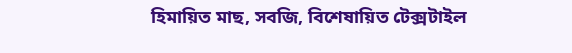হিমায়িত মাছ, সবজি, বিশেষায়িত টেক্সটাইল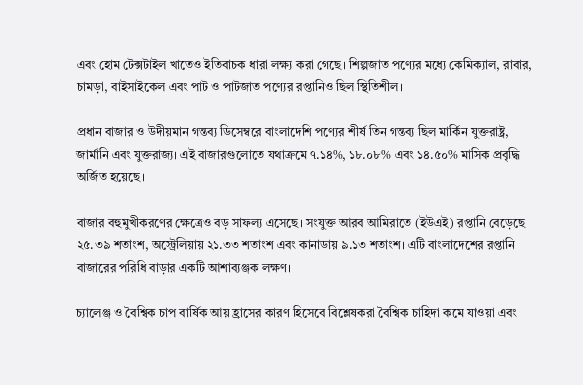এবং হোম টেক্সটাইল খাতেও ইতিবাচক ধারা লক্ষ্য করা গেছে। শিল্পজাত পণ্যের মধ্যে কেমিক্যাল, রাবার, চামড়া, বাইসাইকেল এবং পাট ও পাটজাত পণ্যের রপ্তানিও ছিল স্থিতিশীল।

প্রধান বাজার ও উদীয়মান গন্তব্য ডিসেম্বরে বাংলাদেশি পণ্যের শীর্ষ তিন গন্তব্য ছিল মার্কিন যুক্তরাষ্ট্র, জার্মানি এবং যুক্তরাজ্য। এই বাজারগুলোতে যথাক্রমে ৭.১৪%, ১৮.০৮% এবং ১৪.৫০% মাসিক প্রবৃদ্ধি অর্জিত হয়েছে।

বাজার বহুমুখীকরণের ক্ষেত্রেও বড় সাফল্য এসেছে। সংযুক্ত আরব আমিরাতে (ইউএই) রপ্তানি বেড়েছে ২৫.৩৯ শতাংশ, অস্ট্রেলিয়ায় ২১.৩৩ শতাংশ এবং কানাডায় ৯.১৩ শতাংশ। এটি বাংলাদেশের রপ্তানি বাজারের পরিধি বাড়ার একটি আশাব্যঞ্জক লক্ষণ।

চ্যালেঞ্জ ও বৈশ্বিক চাপ বার্ষিক আয় হ্রাসের কারণ হিসেবে বিশ্লেষকরা বৈশ্বিক চাহিদা কমে যাওয়া এবং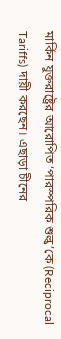মার্কিন যুক্তরাষ্ট্রের আরোপিত ‘পারস্পরিক শুল্ক’কে (Reciprocal Tariffs) দায়ী করছেন। এছাড়া চীনের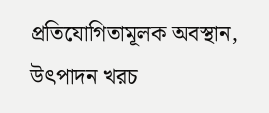প্রতিযোগিতামূলক অবস্থান, উৎপাদন খরচ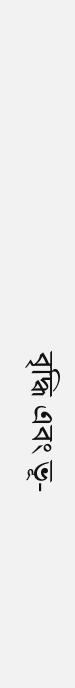বৃদ্ধি এবং ভূ-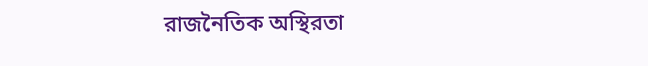রাজনৈতিক অস্থিরতা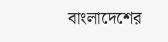বাংলাদেশের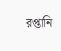রপ্তানি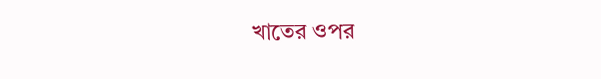খাতের ওপর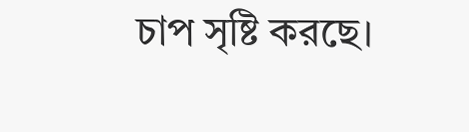চাপ সৃষ্টি করছে।